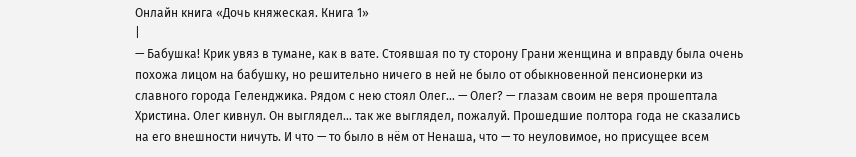Онлайн книга «Дочь княжеская. Книга 1»
|
— Бабушка! Крик увяз в тумане, как в вате. Стоявшая по ту сторону Грани женщина и вправду была очень похожа лицом на бабушку, но решительно ничего в ней не было от обыкновенной пенсионерки из славного города Геленджика. Рядом с нею стоял Олег… — Олег? — глазам своим не веря прошептала Христина. Олег кивнул. Он выглядел… так же выглядел, пожалуй. Прошедшие полтора года не сказались на его внешности ничуть. И что — то было в нём от Ненаша, что — то неуловимое, но присущее всем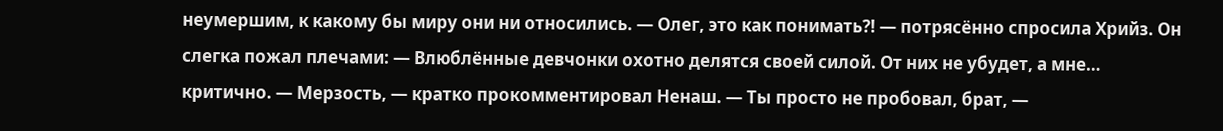неумершим, к какому бы миру они ни относились. — Олег, это как понимать?! — потрясённо спросила Хрийз. Он слегка пожал плечами: — Влюблённые девчонки охотно делятся своей силой. От них не убудет, а мне… критично. — Мерзость, — кратко прокомментировал Ненаш. — Ты просто не пробовал, брат, —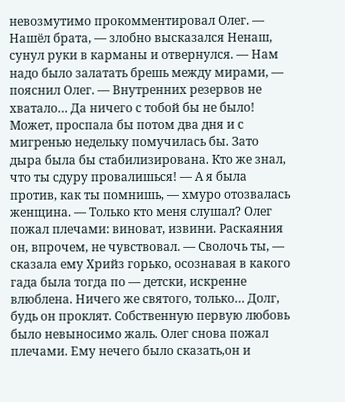невозмутимо прокомментировал Олег. — Нашёл брата, — злобно высказался Ненаш, сунул руки в карманы и отвернулся. — Нам надо было залатать брешь между мирами, — пояснил Олег. — Внутренних резервов не хватало… Да ничего с тобой бы не было! Может, проспала бы потом два дня и с мигренью недельку помучилась бы. Зато дыра была бы стабилизирована. Кто же знал, что ты сдуру провалишься! — А я была против, как ты помнишь, — хмуро отозвалась женщина. — Только кто меня слушал? Олег пожал плечами: виноват, извини. Раскаяния он, впрочем, не чувствовал. — Сволочь ты, — сказала ему Хрийз горько, осознавая в какого гада была тогда по — детски, искренне влюблена. Ничего же святого, только… Долг, будь он проклят. Собственную первую любовь было невыносимо жаль. Олег снова пожал плечами. Ему нечего было сказать,он и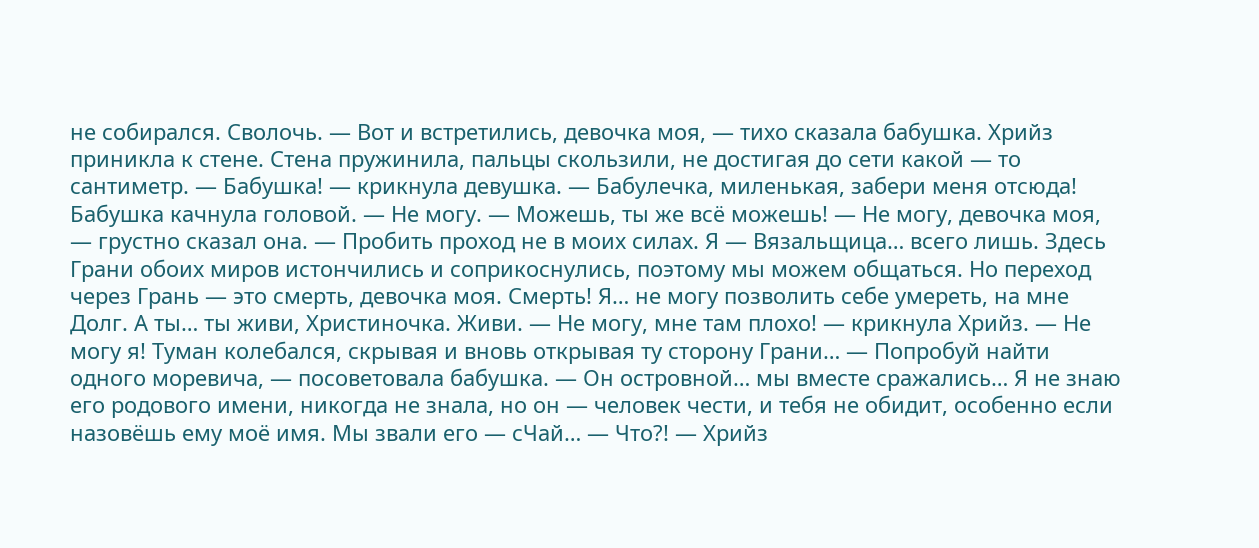не собирался. Сволочь. — Вот и встретились, девочка моя, — тихо сказала бабушка. Хрийз приникла к стене. Стена пружинила, пальцы скользили, не достигая до сети какой — то сантиметр. — Бабушка! — крикнула девушка. — Бабулечка, миленькая, забери меня отсюда! Бабушка качнула головой. — Не могу. — Можешь, ты же всё можешь! — Не могу, девочка моя, — грустно сказал она. — Пробить проход не в моих силах. Я — Вязальщица… всего лишь. Здесь Грани обоих миров истончились и соприкоснулись, поэтому мы можем общаться. Но переход через Грань — это смерть, девочка моя. Смерть! Я… не могу позволить себе умереть, на мне Долг. А ты… ты живи, Христиночка. Живи. — Не могу, мне там плохо! — крикнула Хрийз. — Не могу я! Туман колебался, скрывая и вновь открывая ту сторону Грани… — Попробуй найти одного моревича, — посоветовала бабушка. — Он островной… мы вместе сражались… Я не знаю его родового имени, никогда не знала, но он — человек чести, и тебя не обидит, особенно если назовёшь ему моё имя. Мы звали его — сЧай… — Что?! — Хрийз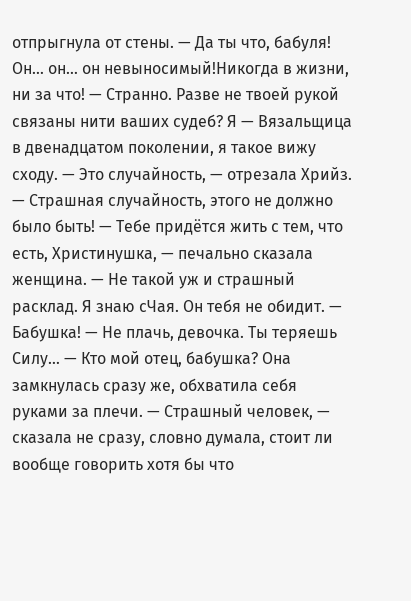отпрыгнула от стены. — Да ты что, бабуля! Он… он… он невыносимый!Никогда в жизни, ни за что! — Странно. Разве не твоей рукой связаны нити ваших судеб? Я — Вязальщица в двенадцатом поколении, я такое вижу сходу. — Это случайность, — отрезала Хрийз. — Страшная случайность, этого не должно было быть! — Тебе придётся жить с тем, что есть, Христинушка, — печально сказала женщина. — Не такой уж и страшный расклад. Я знаю сЧая. Он тебя не обидит. — Бабушка! — Не плачь, девочка. Ты теряешь Силу… — Кто мой отец, бабушка? Она замкнулась сразу же, обхватила себя руками за плечи. — Страшный человек, — сказала не сразу, словно думала, стоит ли вообще говорить хотя бы что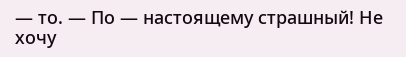— то. — По — настоящему страшный! Не хочу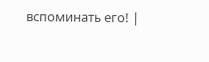вспоминать его! |